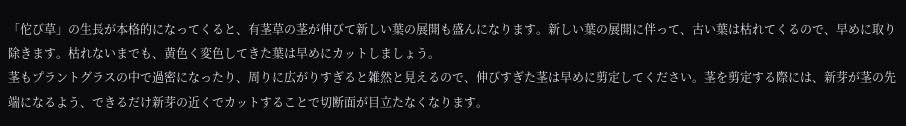「佗び草」の生長が本格的になってくると、有茎草の茎が伸びて新しい葉の展開も盛んになります。新しい葉の展開に伴って、古い葉は枯れてくるので、早めに取り除きます。枯れないまでも、黄色く変色してきた葉は早めにカットしましょう。
茎もプラントグラスの中で過密になったり、周りに広がりすぎると雑然と見えるので、伸びすぎた茎は早めに剪定してください。茎を剪定する際には、新芽が茎の先端になるよう、できるだけ新芽の近くでカットすることで切断面が目立たなくなります。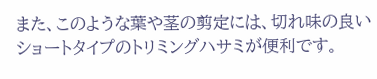また、このような葉や茎の剪定には、切れ味の良いショートタイプのトリミングハサミが便利です。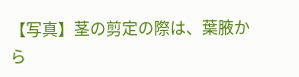【写真】茎の剪定の際は、葉腋から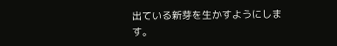出ている新芽を生かすようにします。